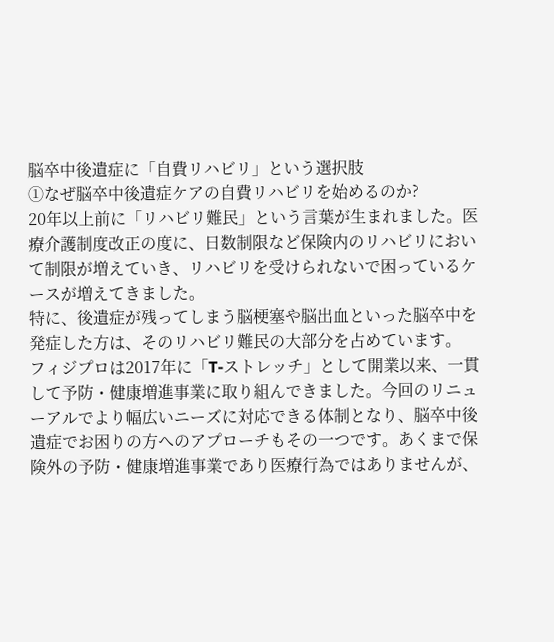脳卒中後遺症に「自費リハビリ」という選択肢
①なぜ脳卒中後遺症ケアの自費リハビリを始めるのか?
20年以上前に「リハビリ難民」という言葉が生まれました。医療介護制度改正の度に、日数制限など保険内のリハビリにおいて制限が増えていき、リハビリを受けられないで困っているケースが増えてきました。
特に、後遺症が残ってしまう脳梗塞や脳出血といった脳卒中を発症した方は、そのリハビリ難民の大部分を占めています。
フィジプロは2017年に「T-ストレッチ」として開業以来、一貫して予防・健康増進事業に取り組んできました。今回のリニューアルでより幅広いニーズに対応できる体制となり、脳卒中後遺症でお困りの方へのアプローチもその一つです。あくまで保険外の予防・健康増進事業であり医療行為ではありませんが、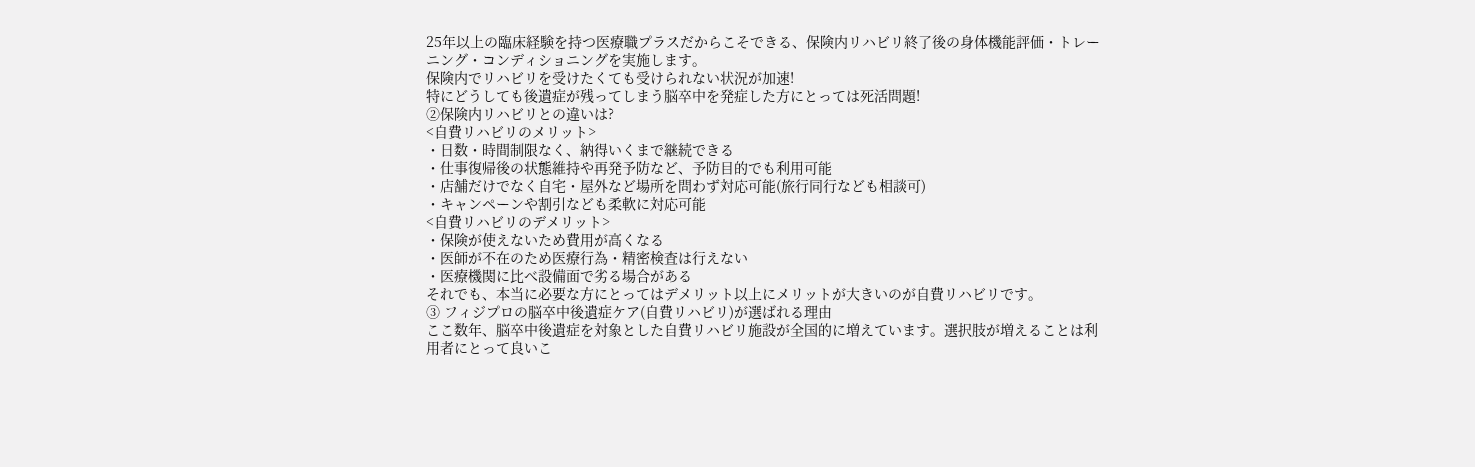25年以上の臨床経験を持つ医療職プラスだからこそできる、保険内リハビリ終了後の身体機能評価・トレーニング・コンディショニングを実施します。
保険内でリハビリを受けたくても受けられない状況が加速!
特にどうしても後遺症が残ってしまう脳卒中を発症した方にとっては死活問題!
②保険内リハビリとの違いは?
<自費リハビリのメリット>
・日数・時間制限なく、納得いくまで継続できる
・仕事復帰後の状態維持や再発予防など、予防目的でも利用可能
・店舗だけでなく自宅・屋外など場所を問わず対応可能(旅行同行なども相談可)
・キャンペーンや割引なども柔軟に対応可能
<自費リハビリのデメリット>
・保険が使えないため費用が高くなる
・医師が不在のため医療行為・精密検査は行えない
・医療機関に比べ設備面で劣る場合がある
それでも、本当に必要な方にとってはデメリット以上にメリットが大きいのが自費リハビリです。
③ フィジプロの脳卒中後遺症ケア(自費リハビリ)が選ばれる理由
ここ数年、脳卒中後遺症を対象とした自費リハビリ施設が全国的に増えています。選択肢が増えることは利用者にとって良いこ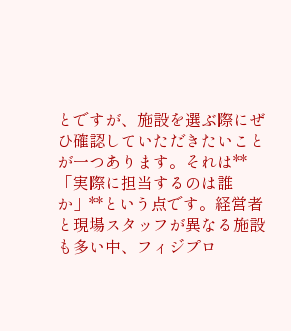とですが、施設を選ぶ際にぜひ確認していただきたいことが一つあります。それは**「実際に担当するのは誰か」**という点です。経営者と現場スタッフが異なる施設も多い中、フィジプロ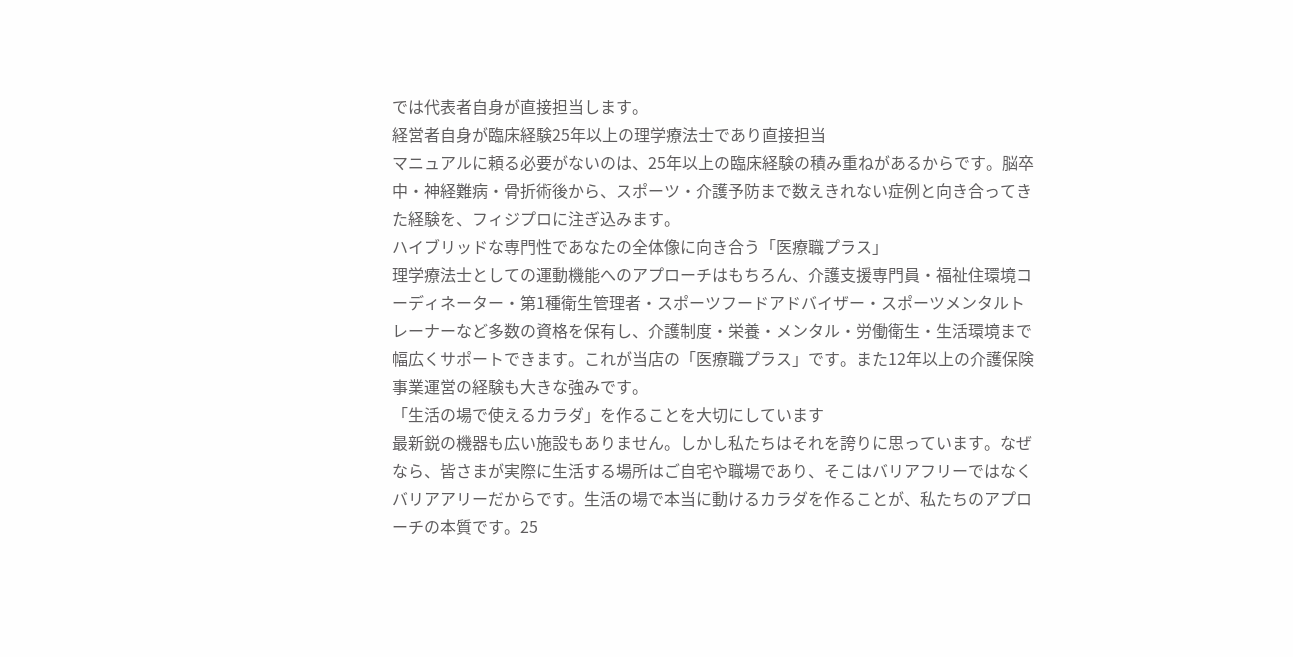では代表者自身が直接担当します。
経営者自身が臨床経験25年以上の理学療法士であり直接担当
マニュアルに頼る必要がないのは、25年以上の臨床経験の積み重ねがあるからです。脳卒中・神経難病・骨折術後から、スポーツ・介護予防まで数えきれない症例と向き合ってきた経験を、フィジプロに注ぎ込みます。
ハイブリッドな専門性であなたの全体像に向き合う「医療職プラス」
理学療法士としての運動機能へのアプローチはもちろん、介護支援専門員・福祉住環境コーディネーター・第1種衛生管理者・スポーツフードアドバイザー・スポーツメンタルトレーナーなど多数の資格を保有し、介護制度・栄養・メンタル・労働衛生・生活環境まで幅広くサポートできます。これが当店の「医療職プラス」です。また12年以上の介護保険事業運営の経験も大きな強みです。
「生活の場で使えるカラダ」を作ることを大切にしています
最新鋭の機器も広い施設もありません。しかし私たちはそれを誇りに思っています。なぜなら、皆さまが実際に生活する場所はご自宅や職場であり、そこはバリアフリーではなくバリアアリーだからです。生活の場で本当に動けるカラダを作ることが、私たちのアプローチの本質です。25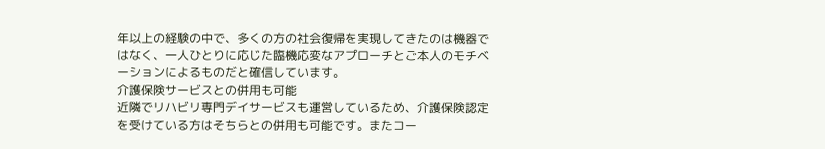年以上の経験の中で、多くの方の社会復帰を実現してきたのは機器ではなく、一人ひとりに応じた臨機応変なアプローチとご本人のモチベーションによるものだと確信しています。
介護保険サービスとの併用も可能
近隣でリハビリ専門デイサービスも運営しているため、介護保険認定を受けている方はそちらとの併用も可能です。またコー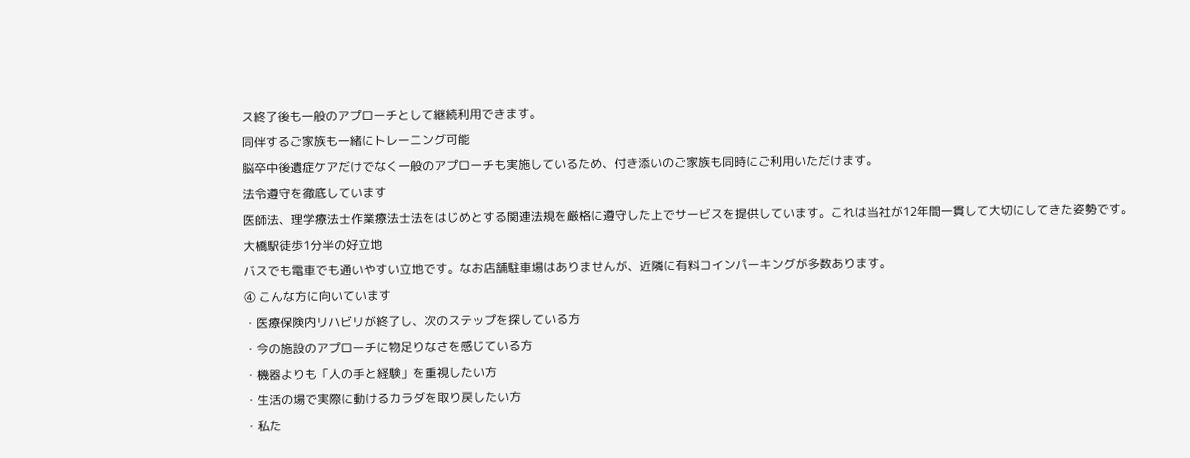ス終了後も一般のアプローチとして継続利用できます。
同伴するご家族も一緒にトレーニング可能
脳卒中後遺症ケアだけでなく一般のアプローチも実施しているため、付き添いのご家族も同時にご利用いただけます。
法令遵守を徹底しています
医師法、理学療法士作業療法士法をはじめとする関連法規を厳格に遵守した上でサービスを提供しています。これは当社が12年間一貫して大切にしてきた姿勢です。
大橋駅徒歩1分半の好立地
バスでも電車でも通いやすい立地です。なお店舗駐車場はありませんが、近隣に有料コインパーキングが多数あります。
④ こんな方に向いています
・医療保険内リハビリが終了し、次のステップを探している方
・今の施設のアプローチに物足りなさを感じている方
・機器よりも「人の手と経験」を重視したい方
・生活の場で実際に動けるカラダを取り戻したい方
・私た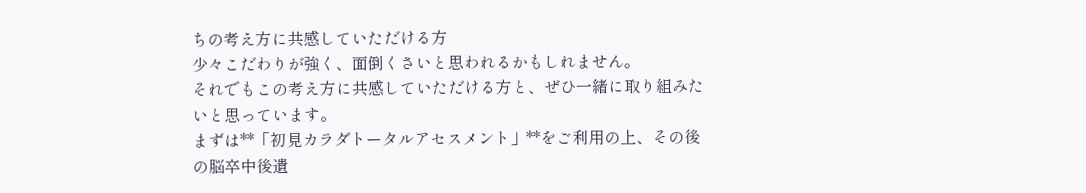ちの考え方に共感していただける方
少々こだわりが強く、面倒くさいと思われるかもしれません。
それでもこの考え方に共感していただける方と、ぜひ一緒に取り組みたいと思っています。
まずは**「初見カラダトータルアセスメント」**をご利用の上、その後の脳卒中後遺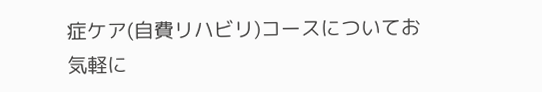症ケア(自費リハビリ)コースについてお気軽に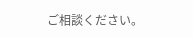ご相談ください。